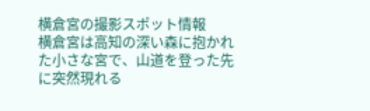横倉宮の撮影スポット情報
横倉宮は高知の深い森に抱かれた小さな宮で、山道を登った先に突然現れる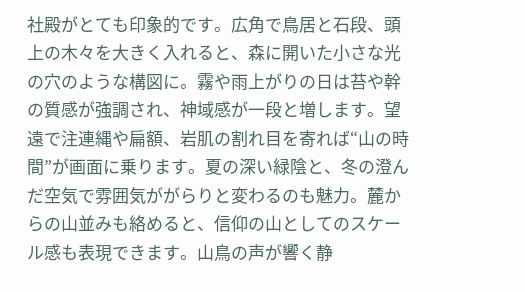社殿がとても印象的です。広角で鳥居と石段、頭上の木々を大きく入れると、森に開いた小さな光の穴のような構図に。霧や雨上がりの日は苔や幹の質感が強調され、神域感が一段と増します。望遠で注連縄や扁額、岩肌の割れ目を寄れば“山の時間”が画面に乗ります。夏の深い緑陰と、冬の澄んだ空気で雰囲気ががらりと変わるのも魅力。麓からの山並みも絡めると、信仰の山としてのスケール感も表現できます。山鳥の声が響く静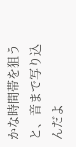かな時間帯を狙うと、音まで写り込んだよ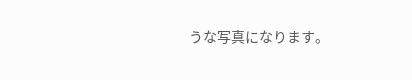うな写真になります。